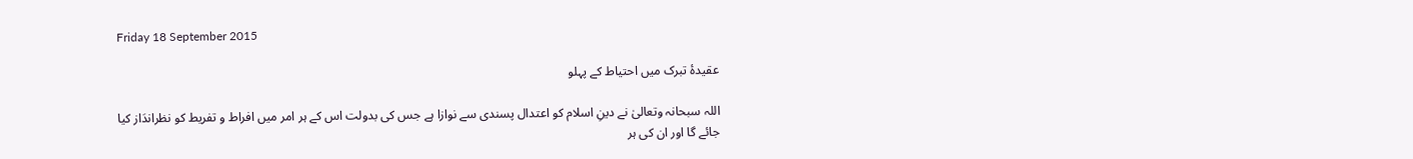Friday 18 September 2015

عقیدۂ تبرک میں احتیاط کے پہلو

اللہ سبحانہ وتعالیٰ نے دینِ اسلام کو اعتدال پسندی سے نوازا ہے جس کی بدولت اس کے ہر امر میں افراط و تفریط کو نظراندَاز کیا جائے گا اور ان کی ہر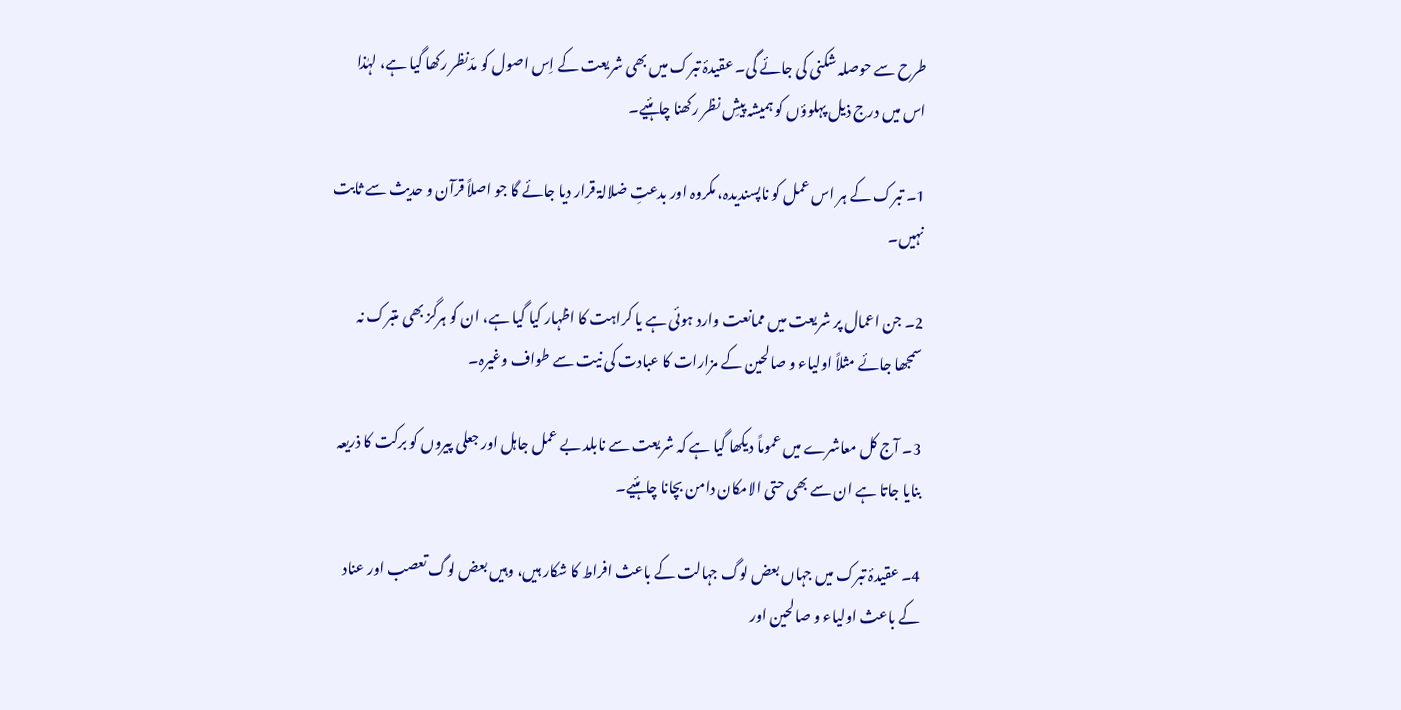طرح سے حوصلہ شکنی کی جائے گی۔ عقیدۂ تبرک میں بھی شریعت کے اِس اصول کو مدّنظر رکھا گیا ہے، لہٰذا اس میں درج ذیل پہلوؤں کو ہمیشہ پیشِ نظر رکھنا چاہئیے۔

1۔ تبرک کے ہر اس عمل کو ناپسندیدہ، مکروہ اور بدعتِ ضلالۃ قرار دیا جائے گا جو اصلاً قرآن و حدیث سے ثابت نہیں۔

2۔ جن اعمال پر شریعت میں ممانعت وارد ہوئی ہے یا کراہت کا اظہار کیا گیا ہے، ان کو ہرگز بھی متبرک نہ سمجھا جائے مثلاً اولیاء و صالحین کے مزارات کا عبادت کی نیت سے طواف وغیرہ۔

3۔ آج کل معاشرے میں عموماً دیکھا گیا ہے کہ شریعت سے نابلد بے عمل جاہل اور جعلی پیروں کو برکت کا ذریعہ بنایا جاتا ہے ان سے بھی حتی الامکان دامن بچانا چاہئیے۔

4۔ عقیدۂ تبرک میں جہاں بعض لوگ جہالت کے باعث افراط کا شکار ہیں، وہیں بعض لوگ تعصب اور عناد کے باعث اولیاء و صالحین اور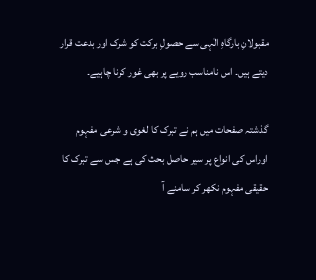مقبولانِ بارگاہِ الٰہی سے حصولِ برکت کو شرک اور بدعت قرار دیتے ہیں۔ اس نامناسب رویے پر بھی غور کرنا چاہیے۔

گذشتہ صفحات میں ہم نے تبرک کا لغوی و شرعی مفہوم اوراس کی انواع پر سیر حاصل بحث کی ہے جس سے تبرک کا حقیقی مفہوم نکھر کر سامنے آ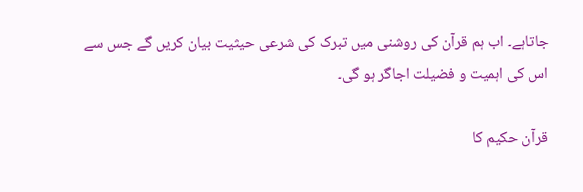جاتاہے۔ اب ہم قرآن کی روشنی میں تبرک کی شرعی حیثیت بیان کریں گے جس سے اس کی اہمیت و فضیلت اجاگر ہو گی۔

قرآن حکیم کا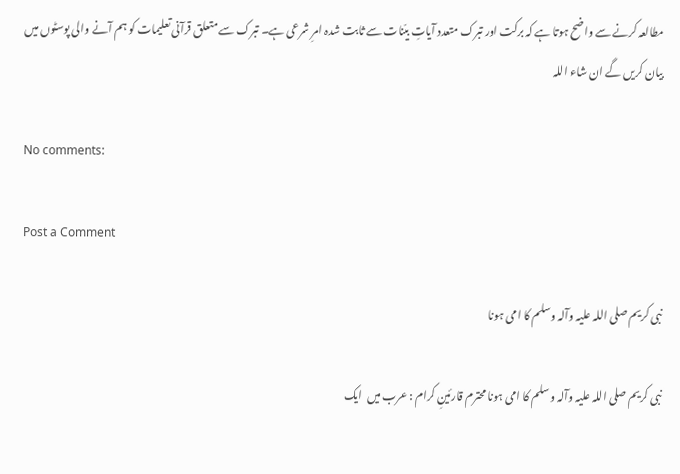مطالعہ کرنے سے واضح ہوتا ہے کہ برکت اور تبرک متعدد آیاتِ بیّنات سے ثابت شدہ امرِ شرعی ہے۔ تبرک سے متعلق قرآنی تعلیمات کو ہم آنے والی پوسٹوں میں بیان کریں گے ان شاء اللہ

No comments:

Post a Comment

نبی کریم صلی اللہ علیہ وآلہ وسلم کا امی ہونا

نبی کریم صلی اللہ علیہ وآلہ وسلم کا امی ہونا محترم قارئینِ کرام : عرب میں  ایک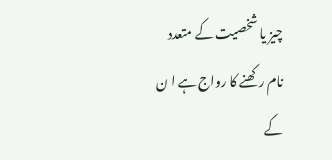چیز یا شخصیت کے متعدد نام رکھنے کا رواج ہے ا ن کے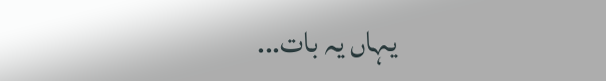یہاں یہ بات...